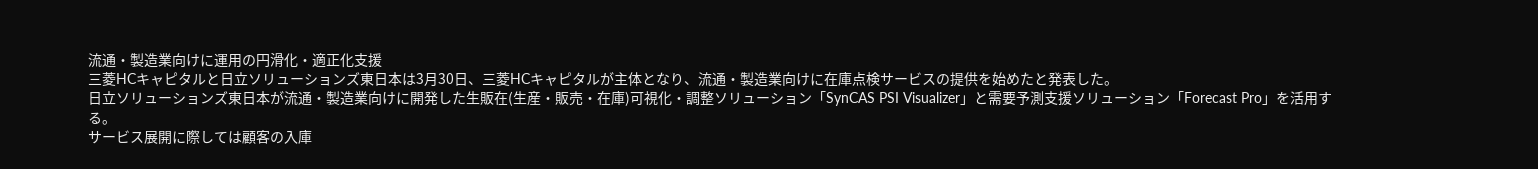流通・製造業向けに運用の円滑化・適正化支援
三菱HCキャピタルと日立ソリューションズ東日本は3月30日、三菱HCキャピタルが主体となり、流通・製造業向けに在庫点検サービスの提供を始めたと発表した。
日立ソリューションズ東日本が流通・製造業向けに開発した生販在(生産・販売・在庫)可視化・調整ソリューション「SynCAS PSI Visualizer」と需要予測支援ソリューション「Forecast Pro」を活用する。
サービス展開に際しては顧客の入庫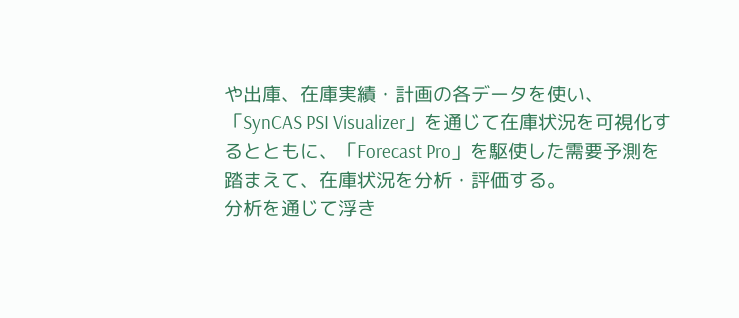や出庫、在庫実績・計画の各データを使い、「SynCAS PSI Visualizer」を通じて在庫状況を可視化するとともに、「Forecast Pro」を駆使した需要予測を踏まえて、在庫状況を分析・評価する。
分析を通じて浮き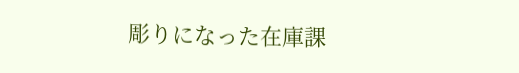彫りになった在庫課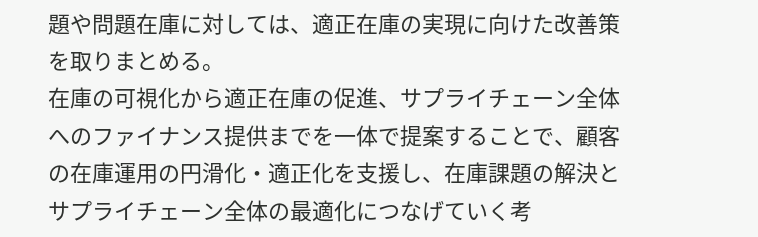題や問題在庫に対しては、適正在庫の実現に向けた改善策を取りまとめる。
在庫の可視化から適正在庫の促進、サプライチェーン全体へのファイナンス提供までを一体で提案することで、顧客の在庫運用の円滑化・適正化を支援し、在庫課題の解決とサプライチェーン全体の最適化につなげていく考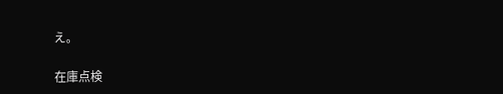え。

在庫点検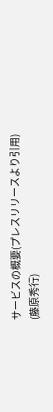サービスの概要(プレスリリースより引用)
(藤原秀行)